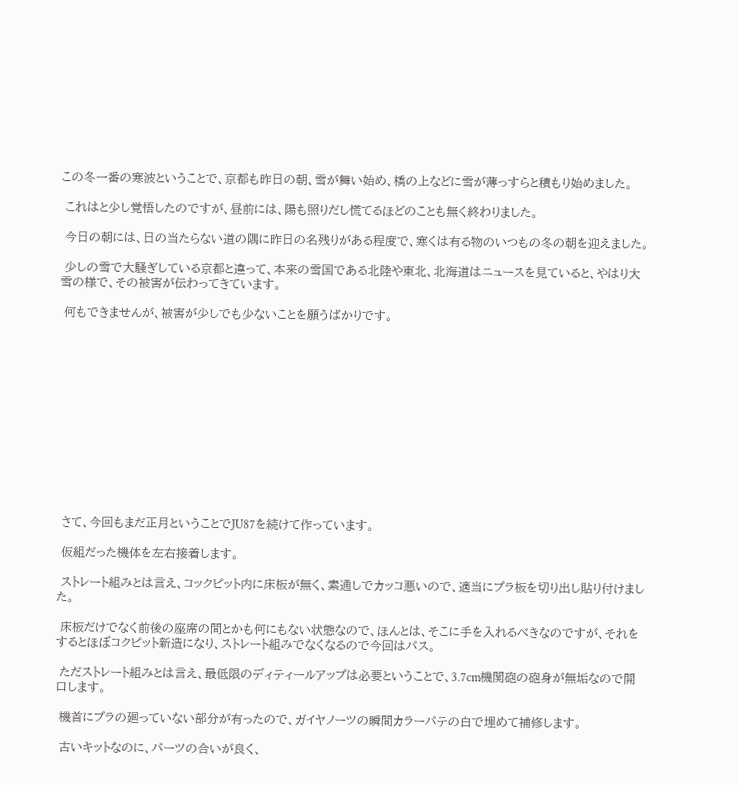この冬一番の寒波ということで、京都も昨日の朝、雪が舞い始め、橋の上などに雪が薄っすらと積もり始めました。

 これはと少し覚悟したのですが、昼前には、陽も照りだし慌てるほどのことも無く終わりました。

 今日の朝には、日の当たらない道の隅に昨日の名残りがある程度で、寒くは有る物のいつもの冬の朝を迎えました。

 少しの雪で大騒ぎしている京都と違って、本来の雪国である北陸や東北、北海道はニュースを見ていると、やはり大雪の様で、その被害が伝わってきています。

 何もできませんが、被害が少しでも少ないことを願うばかりです。













 さて、今回もまだ正月ということでJU87を続けて作っています。

 仮組だった機体を左右接着します。

 ストレート組みとは言え、コックピット内に床板が無く、素通しでカッコ悪いので、適当にプラ板を切り出し貼り付けました。

 床板だけでなく前後の座席の間とかも何にもない状態なので、ほんとは、そこに手を入れるべきなのですが、それをするとほぼコクピット新造になり、ストレート組みでなくなるので今回はパス。

 ただストレート組みとは言え、最低限のディティールアップは必要ということで、3.7cm機関砲の砲身が無垢なので開口します。

 機首にプラの廻っていない部分が有ったので、ガイヤノーツの瞬間カラーパテの白で埋めて補修します。

 古いキットなのに、パーツの合いが良く、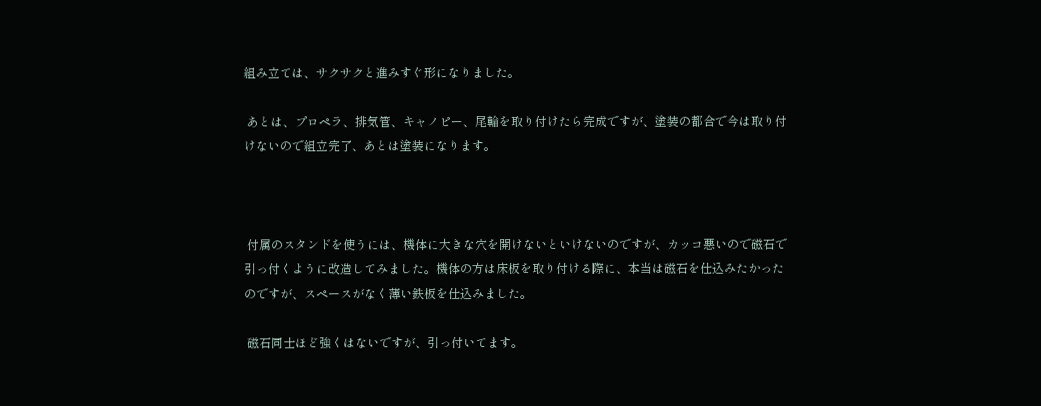組み立ては、サクサクと進みすぐ形になりました。

 あとは、プロペラ、排気管、キャノピー、尾輪を取り付けたら完成ですが、塗装の都合で今は取り付けないので組立完了、あとは塗装になります。



 付属のスタンドを使うには、機体に大きな穴を開けないといけないのですが、カッコ悪いので磁石で引っ付くように改造してみました。機体の方は床板を取り付ける際に、本当は磁石を仕込みたかったのですが、スペースがなく薄い鉄板を仕込みました。

 磁石同士ほど強くはないですが、引っ付いてます。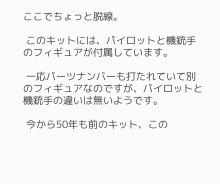ここでちょっと脱線。

 このキットには、パイロットと機銃手のフィギュアが付属しています。

 一応パーツナンバーも打たれていて別のフィギュアなのですが、パイロットと機銃手の違いは無いようです。

 今から50年も前のキット、この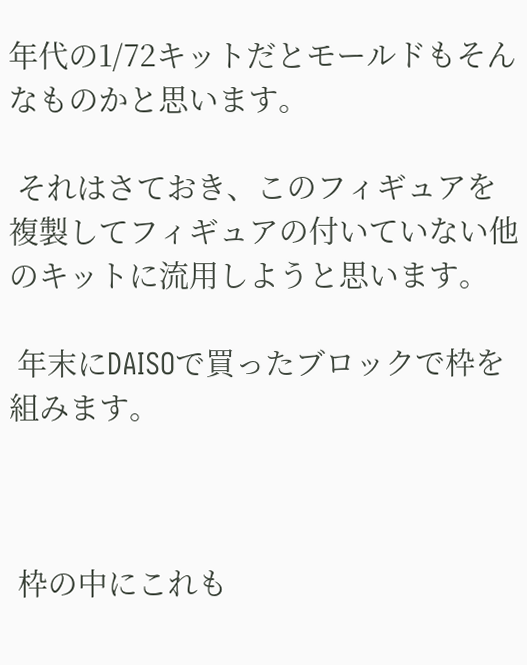年代の1/72キットだとモールドもそんなものかと思います。

 それはさておき、このフィギュアを複製してフィギュアの付いていない他のキットに流用しようと思います。

 年末にDAISOで買ったブロックで枠を組みます。



 枠の中にこれも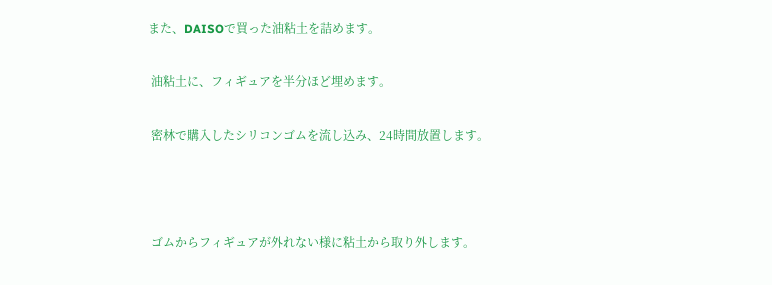また、DAISOで買った油粘土を詰めます。

 油粘土に、フィギュアを半分ほど埋めます。

 密林で購入したシリコンゴムを流し込み、24時間放置します。



 ゴムからフィギュアが外れない様に粘土から取り外します。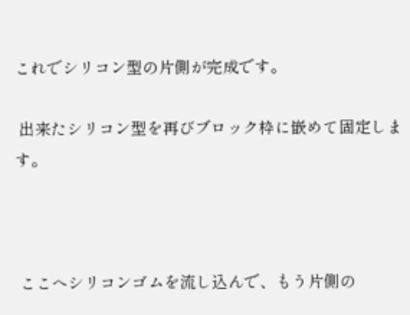これでシリコン型の片側が完成です。

 出来たシリコン型を再びブロック枠に嵌めて固定します。



 ここへシリコンゴムを流し込んで、もう片側の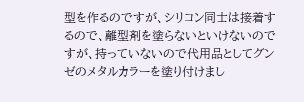型を作るのですが、シリコン同士は接着するので、離型剤を塗らないといけないのですが、持っていないので代用品としてグンゼのメタルカラーを塗り付けまし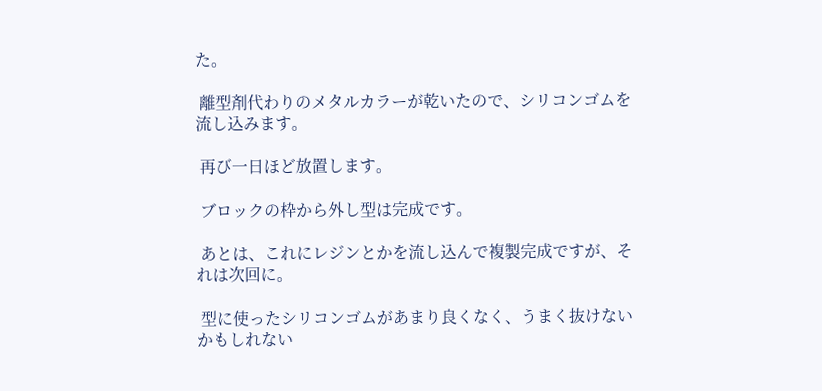た。

 離型剤代わりのメタルカラーが乾いたので、シリコンゴムを流し込みます。

 再び一日ほど放置します。

 ブロックの枠から外し型は完成です。

 あとは、これにレジンとかを流し込んで複製完成ですが、それは次回に。

 型に使ったシリコンゴムがあまり良くなく、うまく抜けないかもしれない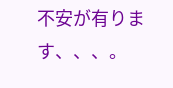不安が有ります、、、。